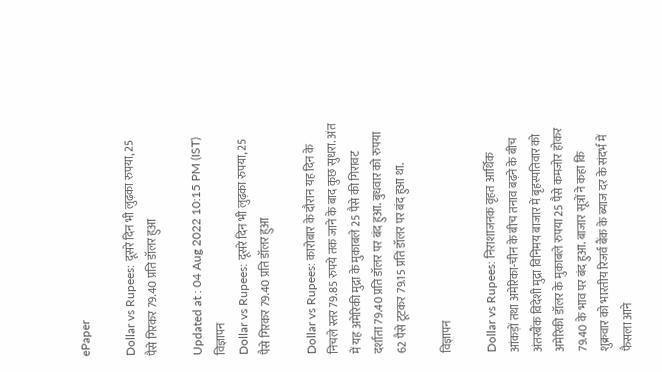ePaper

Dollar vs Rupees: दूसरे दिन भी लुढ़का रुपया, 25 पैसे गिरकर 79.40 प्रति डॉलर हुआ

Updated at : 04 Aug 2022 10:15 PM (IST)
विज्ञापन
Dollar vs Rupees: दूसरे दिन भी लुढ़का रुपया, 25 पैसे गिरकर 79.40 प्रति डॉलर हुआ

Dollar vs Rupees: कारोबार के दौरान यह दिन के निचले स्तर 79.85 रुपये तक जाने के बाद कुछ सुधरा. अंत में यह अमेरिकी मुद्रा के मुकाबले 25 पैसे की गिरावट दर्शाता 79.40 प्रति डॉलर पर बंद हुआ. बुधवार को रुपया 62 पैसे टूटकर 79.15 प्रति डॉलर पर बंद हुआ था.

विज्ञापन

Dollar vs Rupees: निराशाजनक वृहत आर्थिक आंकड़ों तथा अमेरिका-चीन के बीच तनाव बढ़ने के बीच अंतरबैंक विदेशी मुद्रा विनिमय बाजार में बृहस्पतिवार को अमेरिकी डॉलर के मुकाबले रुपया 25 पैसे कमजोर होकर 79.40 के भाव पर बंद हुआ. बाजार सूत्रों ने कहा कि शुक्रवार को भारतीय रिजर्व बैंक के ब्याज दर के संदर्भ में फैसला आने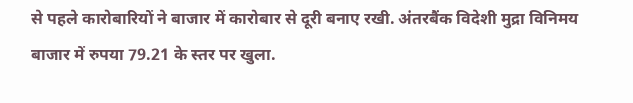से पहले कारोबारियों ने बाजार में कारोबार से दूरी बनाए रखी. अंतरबैंक विदेशी मुद्रा विनिमय बाजार में रुपया 79.21 के स्तर पर खुला.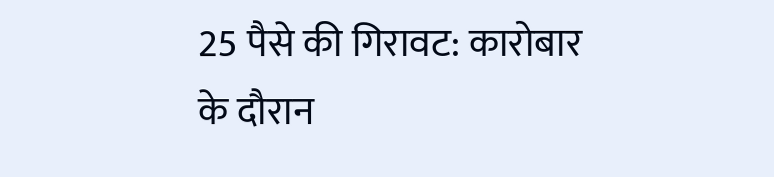25 पैसे की गिरावट: कारोबार के दौरान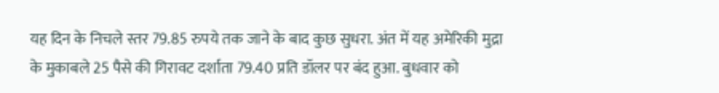यह दिन के निचले स्तर 79.85 रुपये तक जाने के बाद कुछ सुधरा. अंत में यह अमेरिकी मुद्रा के मुकाबले 25 पैसे की गिरावट दर्शाता 79.40 प्रति डॉलर पर बंद हुआ. बुधवार को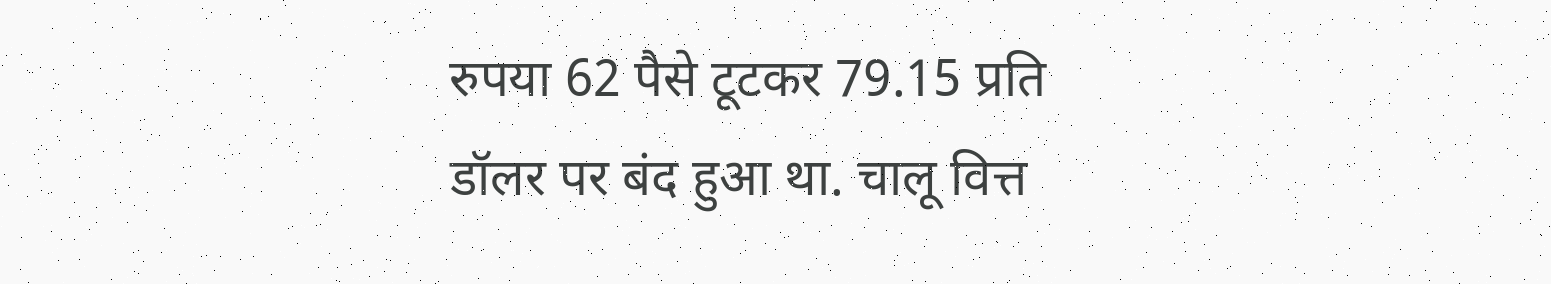रुपया 62 पैसे टूटकर 79.15 प्रति डॉलर पर बंद हुआ था. चालू वित्त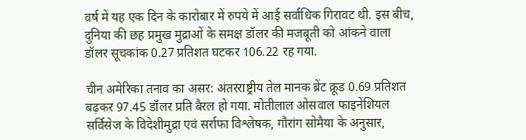वर्ष में यह एक दिन के कारोबार में रुपये में आई सर्वाधिक गिरावट थी. इस बीच, दुनिया की छह प्रमुख मुद्राओं के समक्ष डॉलर की मजबूती को आंकने वाला डॉलर सूचकांक 0.27 प्रतिशत घटकर 106.22 रह गया.

चीन अमेरिका तनाव का असर: अंतरराष्ट्रीय तेल मानक ब्रेंट क्रूड 0.69 प्रतिशत बढ़कर 97.45 डॉलर प्रति बैरल हो गया. मोतीलाल ओसवाल फाइनेंशियल सर्विसेज के विदेशीमुद्रा एवं सर्राफा विश्लेषक, गौरांग सोमैया के अनुसार,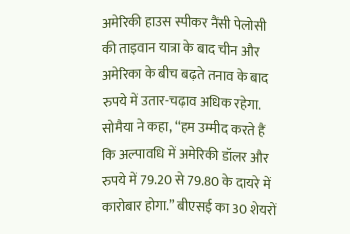अमेरिकी हाउस स्पीकर नैंसी पेलोसी की ताइवान यात्रा के बाद चीन और अमेरिका के बीच बढ़ते तनाव के बाद रुपये में उतार-चढ़ाव अधिक रहेगा. सोमैया ने कहा, ‘‘हम उम्मीद करते हैं कि अल्पावधि में अमेरिकी डॉलर और रुपये में 79.20 से 79.80 के दायरे में कारोबार होगा.” बीएसई का 30 शेयरों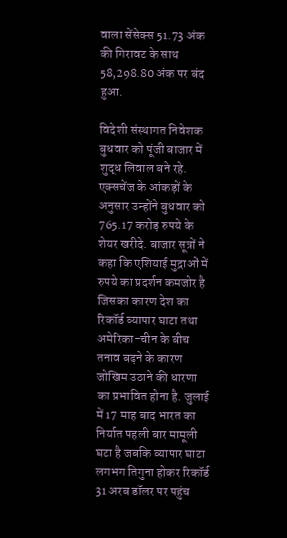वाला सेंसेक्स 51.73 अंक की गिरावट के साथ 58,298.80 अंक पर बंद हुआ.

विदेशी संस्थागत निवेशक बुधवार को पूंजी बाजार में शुद्ध लिवाल बने रहे. एक्सचेंज के आंकड़ों के अनुसार उन्होंने बुधवार को 765.17 करोड़ रुपये के शेयर खरीदे. बाजार सूत्रों ने कहा कि एशियाई मुद्राओं में रुपये का प्रदर्शन कमजोर है जिसका कारण देश का रिकॉर्ड व्यापार घाटा तथा अमेरिका-चीन के बीच तनाव बढ़ने के कारण जोखिम उठाने की धारणा का प्रभावित होना है. जुलाई में 17 माह बाद भारत का निर्यात पहली बार मामूली घटा है जबकि व्यापार घाटा लगभग तिगुना होकर रिकॉर्ड 31 अरब डॉलर पर पहुंच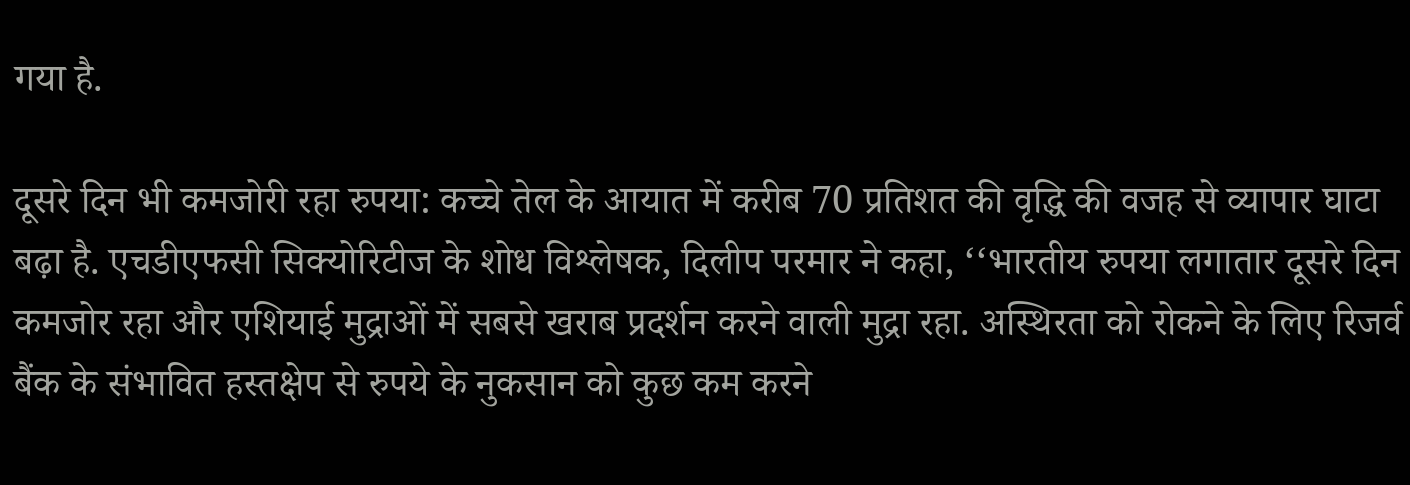गया है.

दूसरे दिन भी कमजोरी रहा रुपया: कच्चे तेल के आयात में करीब 70 प्रतिशत की वृद्धि की वजह से व्यापार घाटा बढ़ा है. एचडीएफसी सिक्योरिटीज के शोध विश्लेषक, दिलीप परमार ने कहा, ‘‘भारतीय रुपया लगातार दूसरे दिन कमजोर रहा और एशियाई मुद्राओं में सबसे खराब प्रदर्शन करने वाली मुद्रा रहा. अस्थिरता को रोकने के लिए रिजर्व बैंक के संभावित हस्तक्षेप से रुपये के नुकसान को कुछ कम करने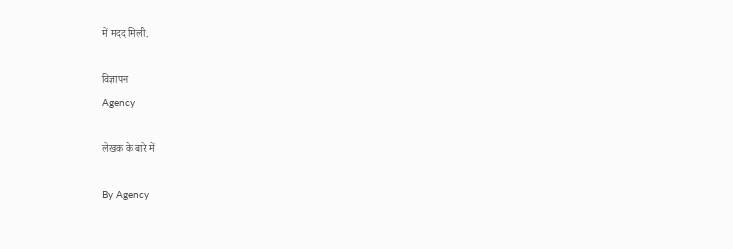में मदद मिली.

विज्ञापन
Agency

लेखक के बारे में

By Agency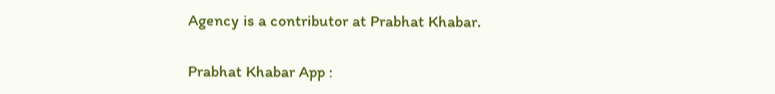Agency is a contributor at Prabhat Khabar.

Prabhat Khabar App :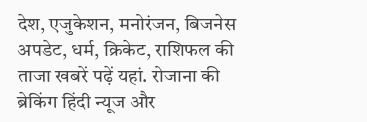देश, एजुकेशन, मनोरंजन, बिजनेस अपडेट, धर्म, क्रिकेट, राशिफल की ताजा खबरें पढ़ें यहां. रोजाना की ब्रेकिंग हिंदी न्यूज और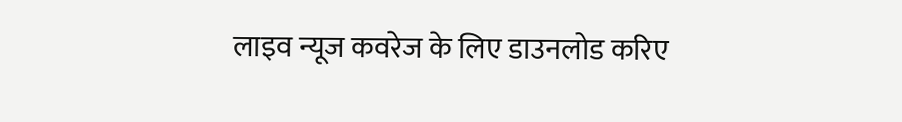लाइव न्यूज कवरेज के लिए डाउनलोड करिए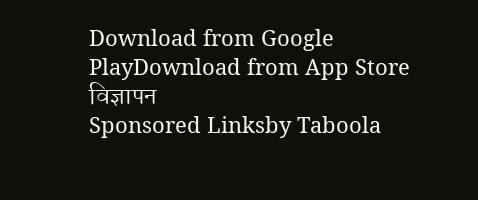Download from Google PlayDownload from App Store
विज्ञापन
Sponsored Linksby Taboola